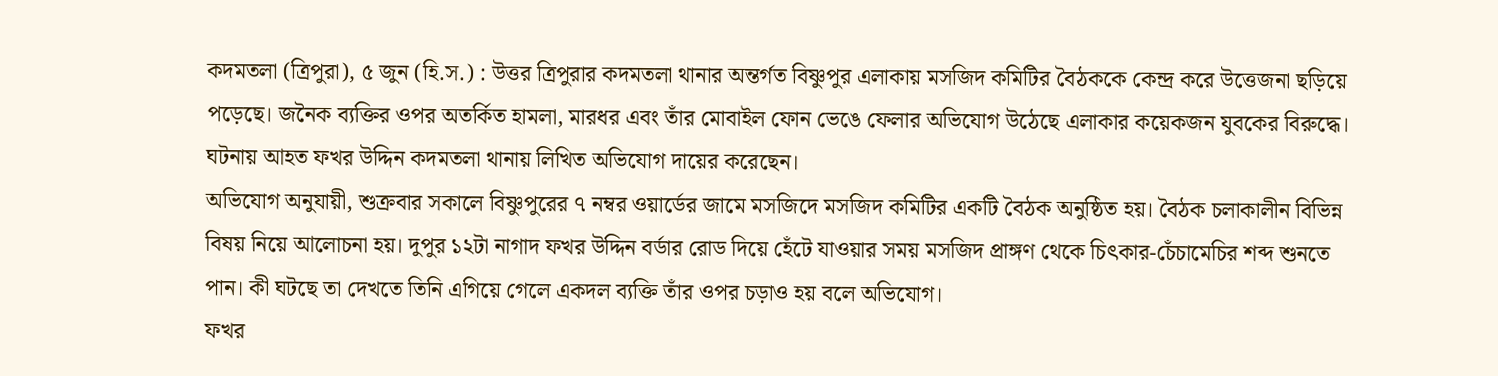কদমতলা (ত্রিপুরা), ৫ জুন (হি.স.) : উত্তর ত্রিপুরার কদমতলা থানার অন্তর্গত বিষ্ণুপুর এলাকায় মসজিদ কমিটির বৈঠককে কেন্দ্র করে উত্তেজনা ছড়িয়ে পড়েছে। জনৈক ব্যক্তির ওপর অতর্কিত হামলা, মারধর এবং তাঁর মোবাইল ফোন ভেঙে ফেলার অভিযোগ উঠেছে এলাকার কয়েকজন যুবকের বিরুদ্ধে। ঘটনায় আহত ফখর উদ্দিন কদমতলা থানায় লিখিত অভিযোগ দায়ের করেছেন।
অভিযোগ অনুযায়ী, শুক্রবার সকালে বিষ্ণুপুরের ৭ নম্বর ওয়ার্ডের জামে মসজিদে মসজিদ কমিটির একটি বৈঠক অনুষ্ঠিত হয়। বৈঠক চলাকালীন বিভিন্ন বিষয় নিয়ে আলোচনা হয়। দুপুর ১২টা নাগাদ ফখর উদ্দিন বর্ডার রোড দিয়ে হেঁটে যাওয়ার সময় মসজিদ প্রাঙ্গণ থেকে চিৎকার-চেঁচামেচির শব্দ শুনতে পান। কী ঘটছে তা দেখতে তিনি এগিয়ে গেলে একদল ব্যক্তি তাঁর ওপর চড়াও হয় বলে অভিযোগ।
ফখর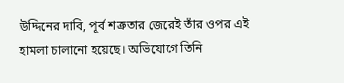উদ্দিনের দাবি, পূর্ব শত্রুতার জেরেই তাঁর ওপর এই হামলা চালানো হয়েছে। অভিযোগে তিনি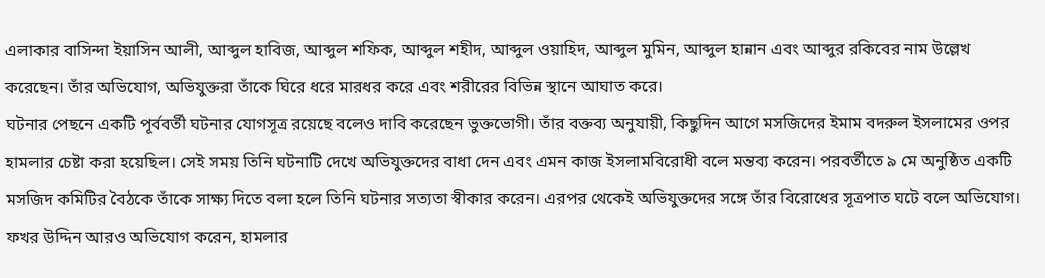এলাকার বাসিন্দা ইয়াসিন আলী, আব্দুল হাবিজ, আব্দুল শফিক, আব্দুল শহীদ, আব্দুল ওয়াহিদ, আব্দুল মুমিন, আব্দুল হান্নান এবং আব্দুর রকিবের নাম উল্লেখ করেছেন। তাঁর অভিযোগ, অভিযুক্তরা তাঁকে ঘিরে ধরে মারধর করে এবং শরীরের বিভিন্ন স্থানে আঘাত করে।
ঘটনার পেছনে একটি পূর্ববর্তী ঘটনার যোগসূত্র রয়েছে বলেও দাবি করেছেন ভুক্তভোগী। তাঁর বক্তব্য অনুযায়ী, কিছুদিন আগে মসজিদের ইমাম বদরুল ইসলামের ওপর হামলার চেষ্টা করা হয়েছিল। সেই সময় তিনি ঘটনাটি দেখে অভিযুক্তদের বাধা দেন এবং এমন কাজ ইসলামবিরোধী বলে মন্তব্য করেন। পরবর্তীতে ৯ মে অনুষ্ঠিত একটি মসজিদ কমিটির বৈঠকে তাঁকে সাক্ষ্য দিতে বলা হলে তিনি ঘটনার সত্যতা স্বীকার করেন। এরপর থেকেই অভিযুক্তদের সঙ্গে তাঁর বিরোধের সূত্রপাত ঘটে বলে অভিযোগ।
ফখর উদ্দিন আরও অভিযোগ করেন, হামলার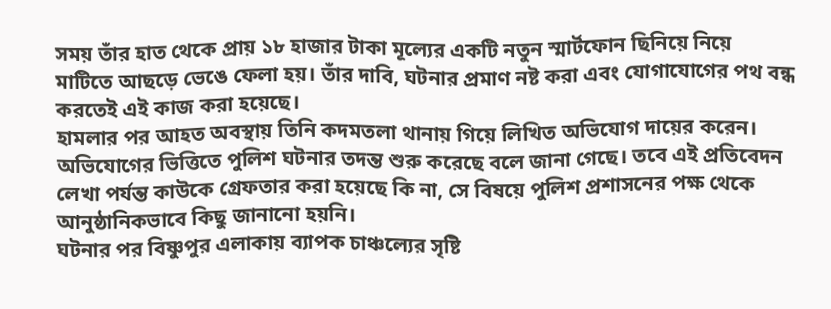সময় তাঁর হাত থেকে প্রায় ১৮ হাজার টাকা মূল্যের একটি নতুন স্মার্টফোন ছিনিয়ে নিয়ে মাটিতে আছড়ে ভেঙে ফেলা হয়। তাঁর দাবি, ঘটনার প্রমাণ নষ্ট করা এবং যোগাযোগের পথ বন্ধ করতেই এই কাজ করা হয়েছে।
হামলার পর আহত অবস্থায় তিনি কদমতলা থানায় গিয়ে লিখিত অভিযোগ দায়ের করেন। অভিযোগের ভিত্তিতে পুলিশ ঘটনার তদন্ত শুরু করেছে বলে জানা গেছে। তবে এই প্রতিবেদন লেখা পর্যন্ত কাউকে গ্রেফতার করা হয়েছে কি না, সে বিষয়ে পুলিশ প্রশাসনের পক্ষ থেকে আনুষ্ঠানিকভাবে কিছু জানানো হয়নি।
ঘটনার পর বিষ্ণুপুর এলাকায় ব্যাপক চাঞ্চল্যের সৃষ্টি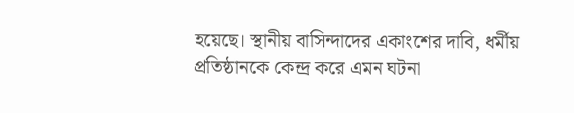হয়েছে। স্থানীয় বাসিন্দাদের একাংশের দাবি, ধর্মীয় প্রতিষ্ঠানকে কেন্দ্র করে এমন ঘটনা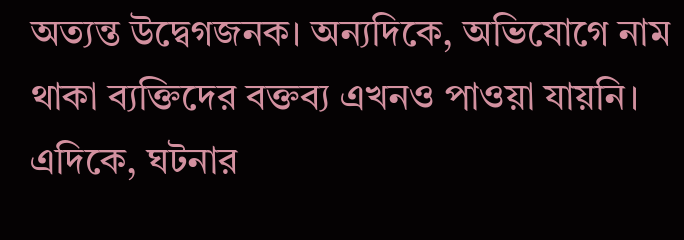অত্যন্ত উদ্বেগজনক। অন্যদিকে, অভিযোগে নাম থাকা ব্যক্তিদের বক্তব্য এখনও পাওয়া যায়নি। এদিকে, ঘটনার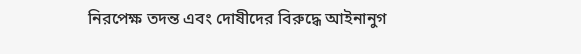নিরপেক্ষ তদন্ত এবং দোষীদের বিরুদ্ধে আইনানুগ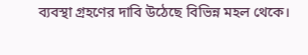ব্যবস্থা গ্রহণের দাবি উঠেছে বিভিন্ন মহল থেকে।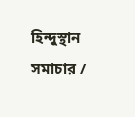হিন্দুস্থান সমাচার /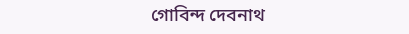গোবিন্দ দেবনাথ